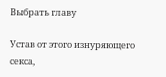Выбрать главу

Устав от этого изнуряющего секса,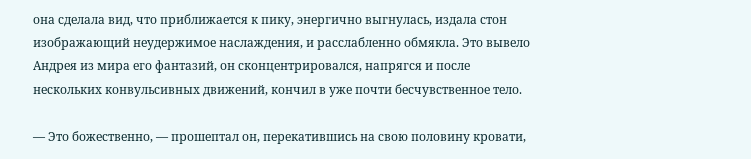она сделала вид, что приближается к пику, энергично выгнулась, издала стон изображающий неудержимое наслаждения, и расслабленно обмякла. Это вывело Андрея из мира его фантазий, он сконцентрировался, напрягся и после нескольких конвульсивных движений, кончил в уже почти бесчувственное тело.

— Это божественно, — прошептал он, перекатившись на свою половину кровати,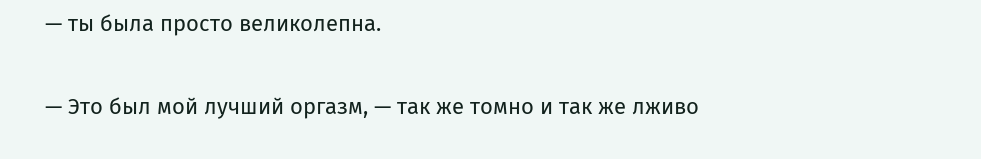— ты была просто великолепна.

— Это был мой лучший оргазм, — так же томно и так же лживо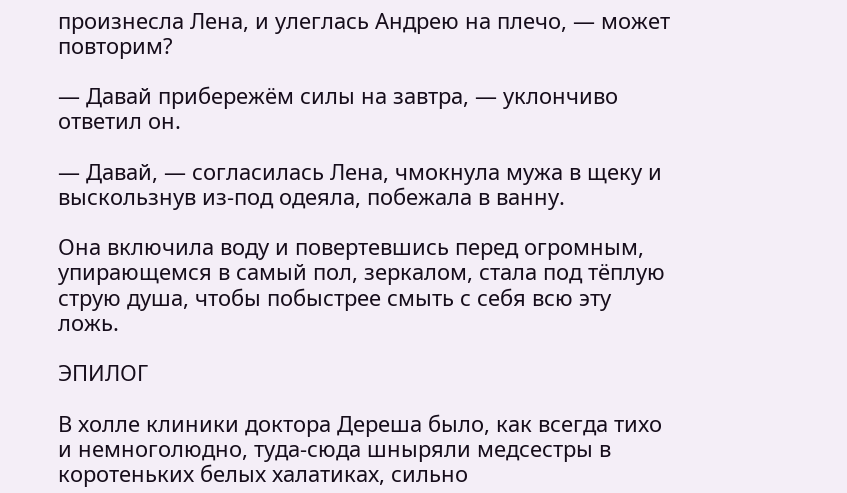произнесла Лена, и улеглась Андрею на плечо, — может повторим?

— Давай прибережём силы на завтра, — уклончиво ответил он.

— Давай, — согласилась Лена, чмокнула мужа в щеку и выскользнув из-под одеяла, побежала в ванну.

Она включила воду и повертевшись перед огромным, упирающемся в самый пол, зеркалом, стала под тёплую струю душа, чтобы побыстрее смыть с себя всю эту ложь.

ЭПИЛОГ

В холле клиники доктора Дереша было, как всегда тихо и немноголюдно, туда-сюда шныряли медсестры в коротеньких белых халатиках, сильно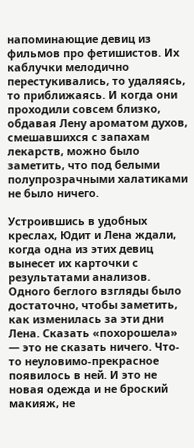напоминающие девиц из фильмов про фетишистов. Их каблучки мелодично перестукивались, то удаляясь, то приближаясь. И когда они проходили совсем близко, обдавая Лену ароматом духов, смешавшихся с запахам лекарств, можно было заметить, что под белыми полупрозрачными халатиками не было ничего.

Устроившись в удобных креслах, Юдит и Лена ждали, когда одна из этих девиц вынесет их карточки с результатами анализов. Одного беглого взгляды было достаточно, чтобы заметить, как изменилась за эти дни Лена. Сказать «похорошела» — это не сказать ничего. Что-то неуловимо-прекрасное появилось в ней. И это не новая одежда и не броский макияж, не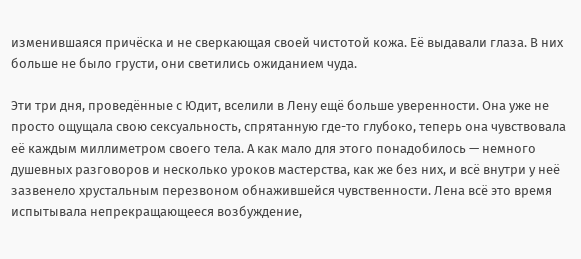изменившаяся причёска и не сверкающая своей чистотой кожа. Её выдавали глаза. В них больше не было грусти, они светились ожиданием чуда.

Эти три дня, проведённые с Юдит, вселили в Лену ещё больше уверенности. Она уже не просто ощущала свою сексуальность, спрятанную где-то глубоко, теперь она чувствовала её каждым миллиметром своего тела. А как мало для этого понадобилось — немного душевных разговоров и несколько уроков мастерства, как же без них, и всё внутри у неё зазвенело хрустальным перезвоном обнажившейся чувственности. Лена всё это время испытывала непрекращающееся возбуждение,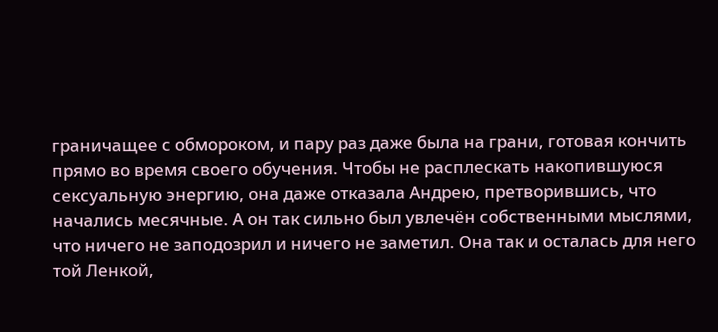граничащее с обмороком, и пару раз даже была на грани, готовая кончить прямо во время своего обучения. Чтобы не расплескать накопившуюся сексуальную энергию, она даже отказала Андрею, претворившись, что начались месячные. А он так сильно был увлечён собственными мыслями, что ничего не заподозрил и ничего не заметил. Она так и осталась для него той Ленкой,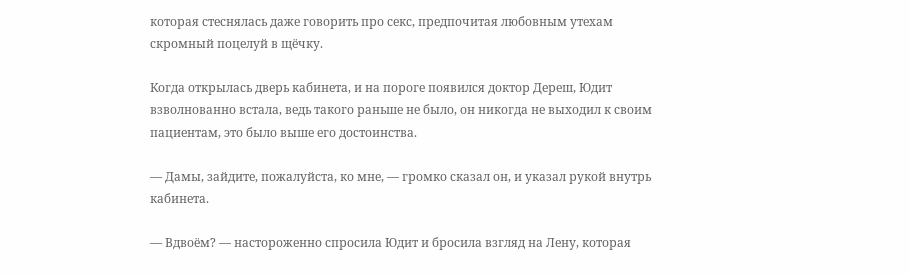которая стеснялась даже говорить про секс, предпочитая любовным утехам скромный поцелуй в щёчку.

Когда открылась дверь кабинета, и на пороге появился доктор Дереш, Юдит взволнованно встала, ведь такого раньше не было, он никогда не выходил к своим пациентам, это было выше его достоинства.

— Дамы, зайдите, пожалуйста, ко мне, — громко сказал он, и указал рукой внутрь кабинета.

— Вдвоём? — настороженно спросила Юдит и бросила взгляд на Лену, которая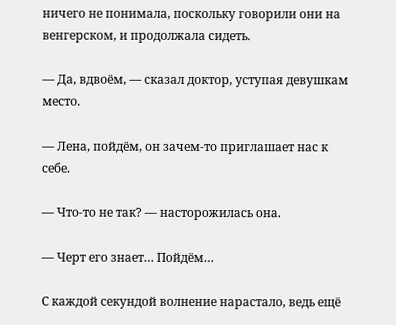ничего не понимала, поскольку говорили они на венгерском, и продолжала сидеть.

— Да, вдвоём, — сказал доктор, уступая девушкам место.

— Лена, пойдём, он зачем-то приглашает нас к себе.

— Что-то не так? — насторожилась она.

— Черт его знает… Пойдём…

С каждой секундой волнение нарастало, ведь ещё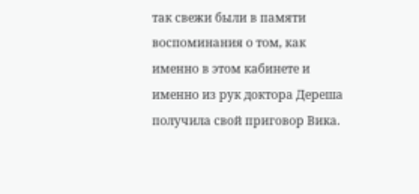так свежи были в памяти воспоминания о том, как именно в этом кабинете и именно из рук доктора Дереша получила свой приговор Вика.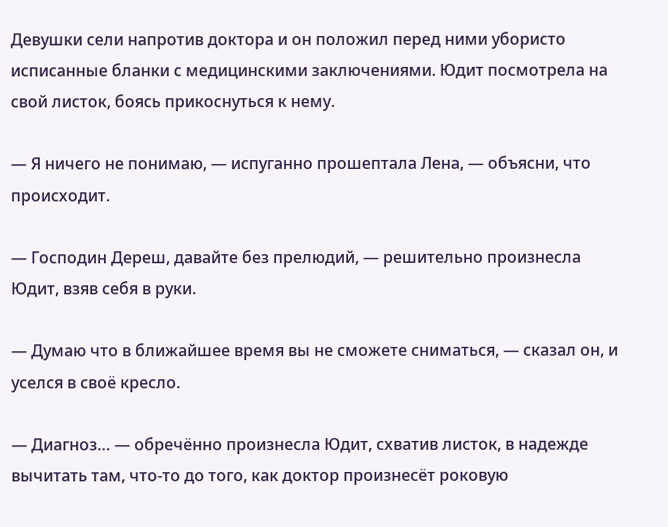Девушки сели напротив доктора и он положил перед ними убористо исписанные бланки с медицинскими заключениями. Юдит посмотрела на свой листок, боясь прикоснуться к нему.

— Я ничего не понимаю, — испуганно прошептала Лена, — объясни, что происходит.

— Господин Дереш, давайте без прелюдий, — решительно произнесла Юдит, взяв себя в руки.

— Думаю что в ближайшее время вы не сможете сниматься, — сказал он, и уселся в своё кресло.

— Диагноз… — обречённо произнесла Юдит, схватив листок, в надежде вычитать там, что-то до того, как доктор произнесёт роковую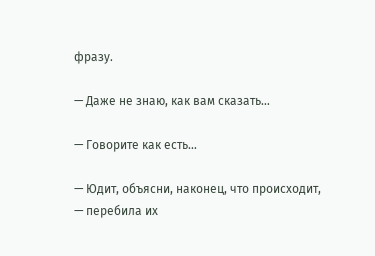фразу.

— Даже не знаю, как вам сказать…

— Говорите как есть…

— Юдит, объясни, наконец, что происходит, — перебила их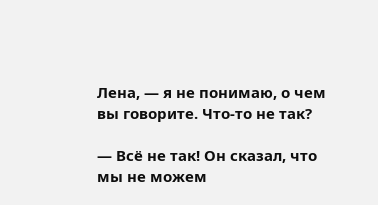Лена, — я не понимаю, о чем вы говорите. Что-то не так?

— Всё не так! Он сказал, что мы не можем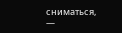сниматься, —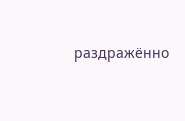раздражённо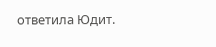ответила Юдит.